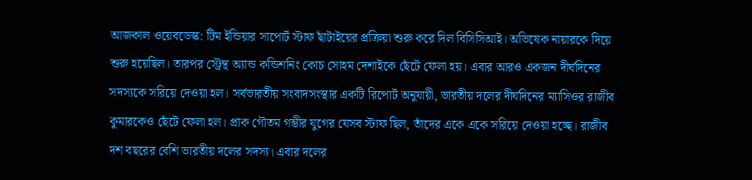আজকাল ওয়েবডেস্ক: টিম ইন্ডিয়ার সাপোর্ট স্টাফ ছাঁটাইয়ের প্রক্রিয়া শুরু করে দিল বিসিসিআই। অভিষেক নায়ারকে দিয়ে শুরু হয়েছিল। তারপর স্ট্রেন্থ অ্যান্ড কন্ডিশনিং কোচ সোহম দেশাইকে ছেঁটে ফেলা হয়। এবার আরও একজন দীর্ঘদিনের সদস্যকে সরিয়ে দেওয়া হল। সর্বভারতীয় সংবাদসংস্থার একটি রিপোর্ট অনুযায়ী, ভারতীয় দলের দীর্ঘদিনের ম্যাসিওর রাজীব কুমারকেও ছেঁটে ফেলা হল। প্রাক গৌতম গম্ভীর যুগের যেসব স্টাফ ছিল, তাঁদের একে একে সরিয়ে দেওয়া হচ্ছে। রাজীব দশ বছরের বেশি ভারতীয় দলের সদস্য। এবার দলের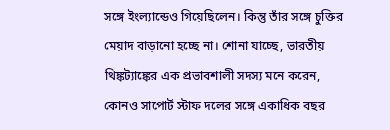সঙ্গে ইংল্যান্ডেও গিয়েছিলেন। কিন্তু তাঁর সঙ্গে চুক্তির মেয়াদ বাড়ানো হচ্ছে না। শোনা যাচ্ছে, ভারতীয় থিঙ্কট্যাঙ্কের এক প্রভাবশালী সদস্য মনে করেন, কোনও সাপোর্ট স্টাফ দলের সঙ্গে একাধিক বছর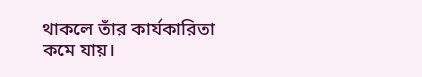থাকলে তাঁর কার্যকারিতা কমে যায়।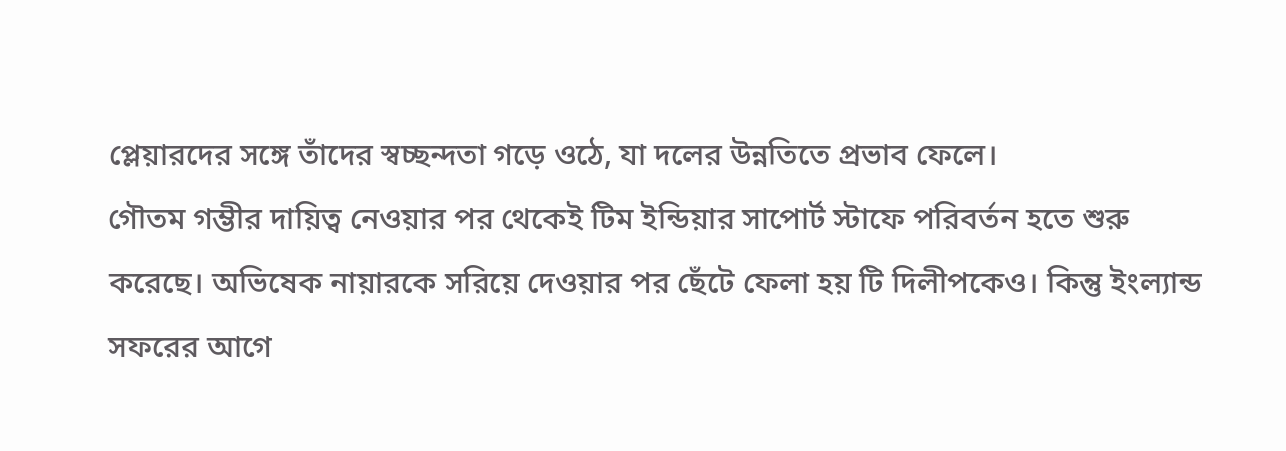প্লেয়ারদের সঙ্গে তাঁদের স্বচ্ছন্দতা গড়ে ওঠে, যা দলের উন্নতিতে প্রভাব ফেলে।
গৌতম গম্ভীর দায়িত্ব নেওয়ার পর থেকেই টিম ইন্ডিয়ার সাপোর্ট স্টাফে পরিবর্তন হতে শুরু করেছে। অভিষেক নায়ারকে সরিয়ে দেওয়ার পর ছেঁটে ফেলা হয় টি দিলীপকেও। কিন্তু ইংল্যান্ড সফরের আগে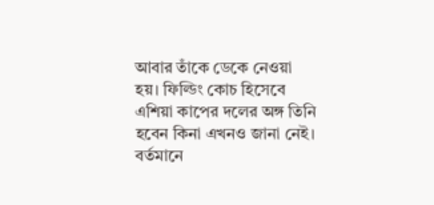আবার তাঁকে ডেকে নেওয়া হয়। ফিল্ডিং কোচ হিসেবে এশিয়া কাপের দলের অঙ্গ তিনি হবেন কিনা এখনও জানা নেই। বর্তমানে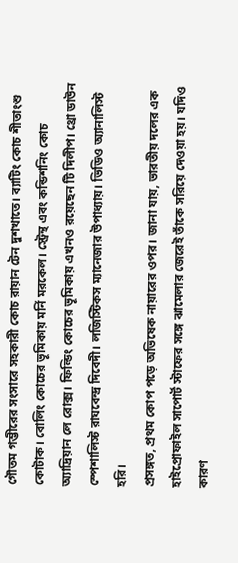গৌতম গম্ভীরের সংসারে সহকারী কোচ রায়ান টেন দুশখাতে। ব্যাটিং কোচ শীতাংশু কোটাক। বোলিং কোচের ভূমিকায় মর্নি মরকেল। স্ট্রেন্থ এবং কন্ডিশনিং কোচ অ্যাদ্রিয়ান লে রোক্স। ফিল্ডিং কোচের ভূমিকায় এখনও রয়েছেন টি দিলীপ। থ্রো ডাউন স্পেশালিস্ট রাঘবেন্দ্র দিবেদী। লজিস্টিকস ম্যানেজার উপাধ্যায়। ভিডিও অ্যানালিস্ট হরি।
প্রসঙ্গত, প্রথম কোপ পড়ে অভিষেক নায়ারের ওপর। জানা যায়, ভারতীয় দলের এক হাইপ্রোফাইল সাপোর্ট স্টাফের সঙ্গে ঝামেলার জেরেই তাঁকে সরিয়ে দেওয়া হয়। যদিও কারণ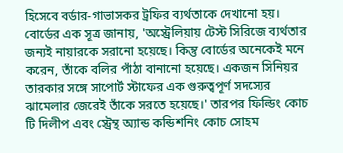হিসেবে বর্ডার-গাভাসকর ট্রফির ব্যর্থতাকে দেখানো হয়। বোর্ডের এক সূত্র জানায়, 'অস্ট্রেলিয়ায় টেস্ট সিরিজে ব্যর্থতার জন্যই নায়ারকে সরানো হয়েছে। কিন্তু বোর্ডের অনেকেই মনে করেন, তাঁকে বলির পাঁঠা বানানো হয়েছে। একজন সিনিয়র তারকার সঙ্গে সাপোর্ট স্টাফের এক গুরুত্বপূর্ণ সদস্যের ঝামেলার জেরেই তাঁকে সরতে হয়েছে।' তারপর ফিল্ডিং কোচ টি দিলীপ এবং স্ট্রেন্থ অ্যান্ড কন্ডিশনিং কোচ সোহম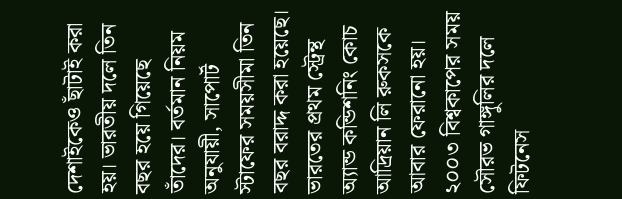দেশাইকেও ছাঁটাই করা হয়। ভারতীয় দলে তিন বছর হয়ে গিয়েছে তাঁদের। বর্তমান নিয়ম অনুযায়ী, সাপোর্ট স্টাফের সময়সীমা তিন বছর বরাদ্দ করা হয়েছে। ভারতের প্রথম স্ট্রেন্থ অ্যান্ড কন্ডিশনিং কোচ আদ্রিয়ান লি রুকসকে আবার ফেরানো হয়। ২০০৩ বিশ্বকাপের সময় সৌরভ গাঙ্গুলির দলে ফিটনেস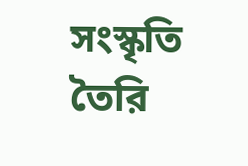সংস্কৃতি তৈরি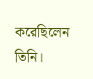করেছিলেন তিনি।